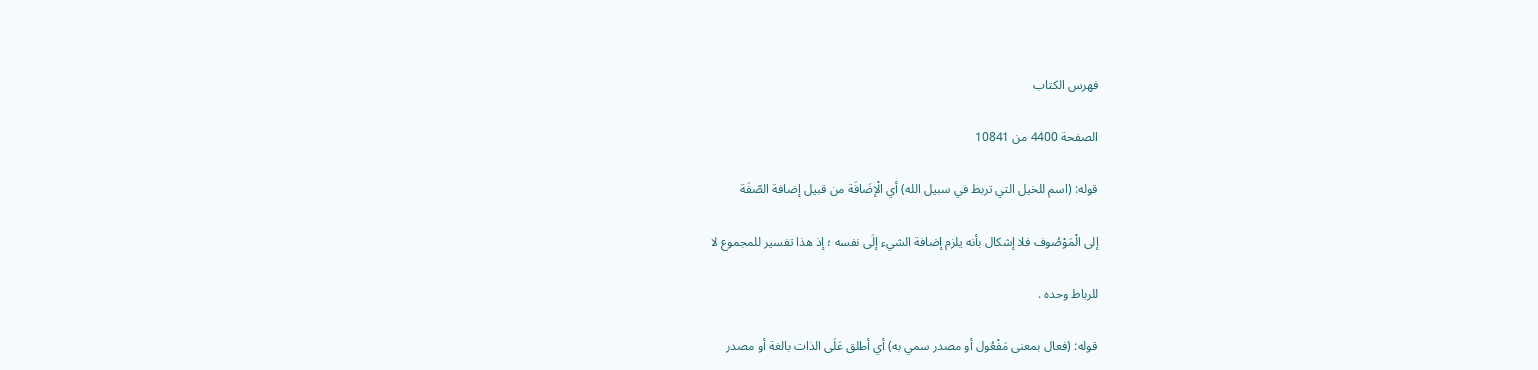فهرس الكتاب

الصفحة 4400 من 10841

قوله: (اسم للخيل التي تربط في سبيل الله) أي الْإضَافَة من قبيل إضافة الصّفَة

إلى الْمَوْصُوف فلا إشكال بأنه يلزم إضافة الشيء إلَى نفسه ؛ إذ هذا تفسير للمجموع لا

للرباط وحده .

قوله: (فعال بمعنى مَفْعُول أو مصدر سمي به) أي أطلق عَلَى الذات بالغة أو مصدر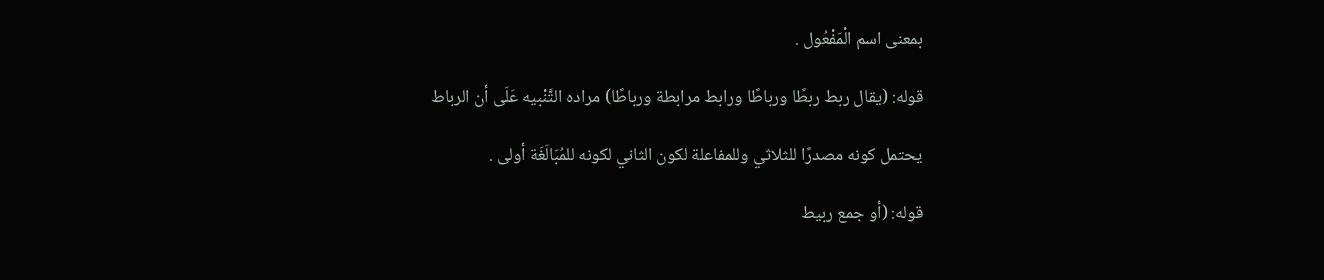بمعنى اسم الْمَفْعُول .

قوله: (يقال ربط ربطًا ورباطًا ورابط مرابطة ورباطًا) مراده التَّنْبيه عَلَى أن الرباط

يحتمل كونه مصدرًا للثلاثي وللمفاعلة لكون الثاني لكونه للمُبَالَغَة أولى .

قوله: (أو جمع ربيط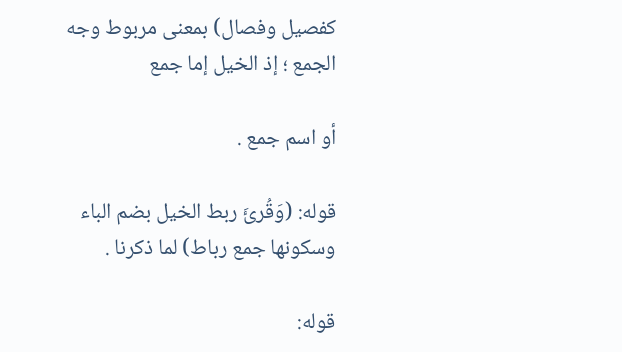كفصيل وفصال) بمعنى مربوط وجه الجمع ؛ إذ الخيل إما جمع

أو اسم جمع .

قوله: (وَقُرئَ ربط الخيل بضم الباء وسكونها جمع رباط) لما ذكرنا .

قوله: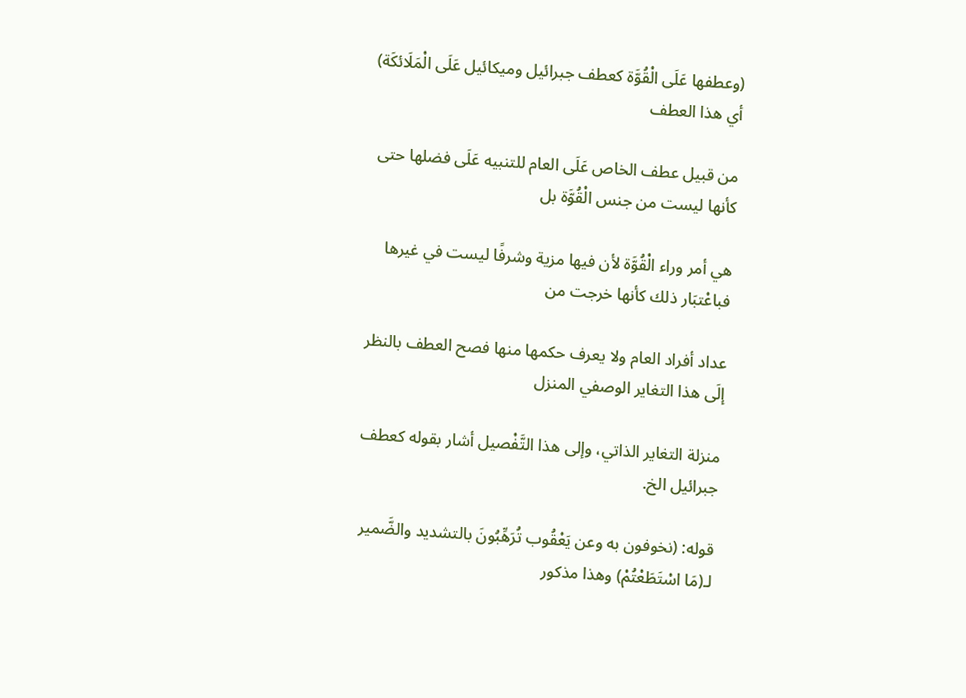(وعطفها عَلَى الْقُوَّة كعطف جبرائيل وميكائيل عَلَى الْمَلَائكَة) أي هذا العطف

من قبيل عطف الخاص عَلَى العام للتنبيه عَلَى فضلها حتى كأنها ليست من جنس الْقُوَّة بل

هي أمر وراء الْقُوَّة لأن فيها مزية وشرفًا ليست في غيرها فباعْتبَار ذلك كأنها خرجت من

عداد أفراد العام ولا يعرف حكمها منها فصح العطف بالنظر إلَى هذا التغاير الوصفي المنزل

منزلة التغاير الذاتي، وإلى هذا التَّفْصيل أشار بقوله كعطف جبرائيل الخ.

قوله: (نخوفون به وعن يَعْقُوب تُرَهِّبُونَ بالتشديد والضَّمير لـ(مَا اسْتَطَعْتُمْ) وهذا مذكور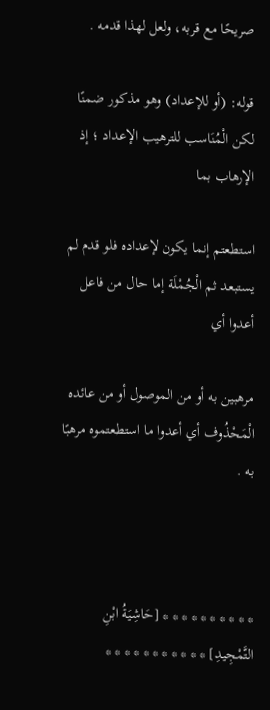صريحًا مع قربه، ولعل لهذا قدمه .

قوله: (أو للإعداد) وهو مذكور ضمنًا لكن الْمُنَاسب للترهيب الإعداد ؛ إذ الإرهاب بما

استطعتم إنما يكون لإعداده فلو قدم لم يستبعد ثم الْجُمْلَة إما حال من فاعل أعدوا أي

مرهبين به أو من الموصول أو من عائده الْمَحْذُوف أي أعدوا ما استطعتموه مرهبًا به .



* * * * * * * * * * [حَاشِيَةُ ابْنِ التَّمْجِيدِ] * * * * * * * * * * *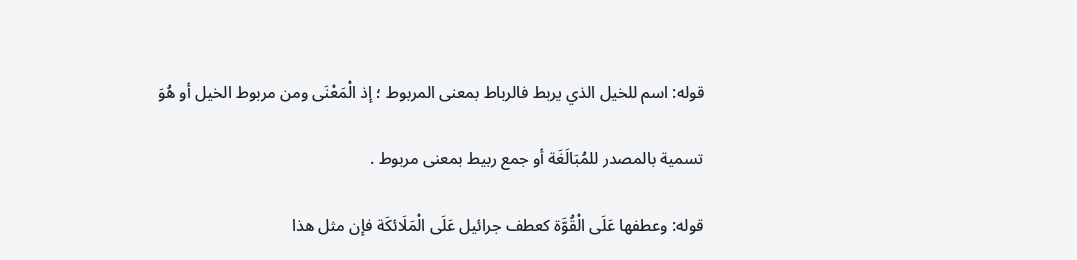قوله: اسم للخيل الذي يربط فالرباط بمعنى المربوط ؛ إذ الْمَعْنَى ومن مربوط الخيل أو هُوَ

تسمية بالمصدر للمُبَالَغَة أو جمع ربيط بمعنى مربوط .

قوله: وعطفها عَلَى الْقُوَّة كعطف جرائيل عَلَى الْمَلَائكَة فإن مثل هذا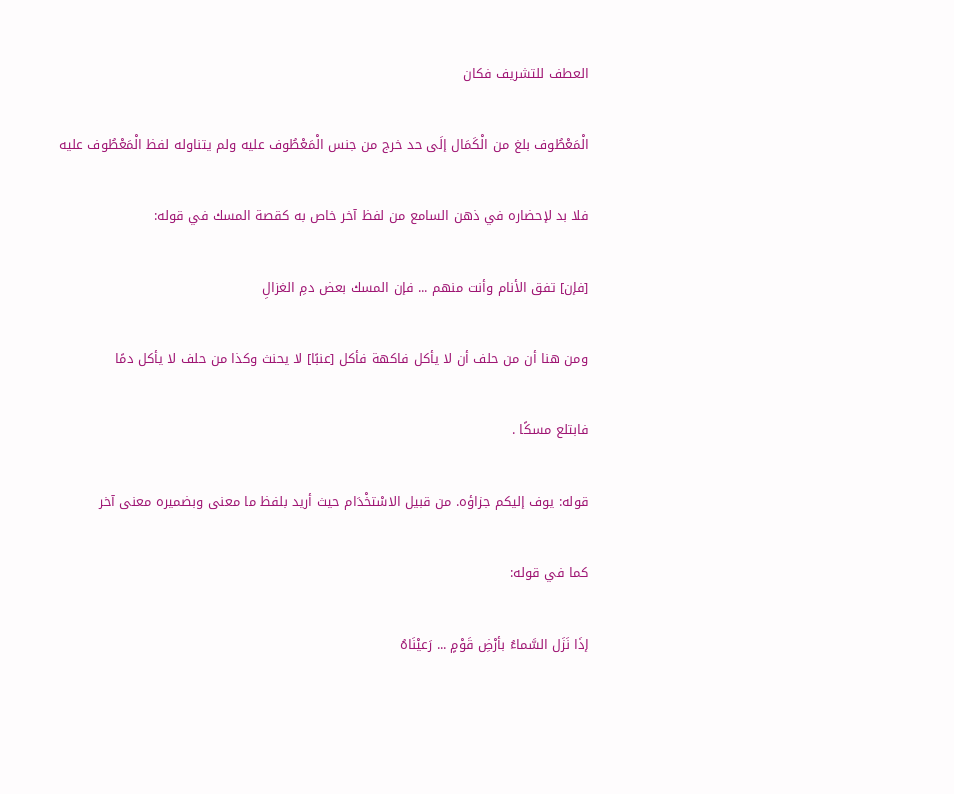العطف للتشريف فكان

الْمَعْطُوف بلغ من الْكَمَال إلَى حد خرج من جنس الْمَعْطُوف عليه ولم يتناوله لفظ الْمَعْطُوف عليه

فلا بد لإحضاره في ذهن السامع من لفظ آخر خاص به كقصة المسك في قوله:

[فإن] تفق الأنام وأنت منهم ... فإن المسك بعض دمِ الغزالِ

ومن هنا أن من حلف أن لا يأكل فاكهة فأكل [عنبًا] لا يحنث وكذا من حلف لا يأكل دمًا

فابتلع مسكًا .

قوله: يوف إليكم جزاؤه. من قبيل الاسْتخْدَام حيث أريد بلفظ ما معنى وبضميره معنى آخر

كما في قوله:

إذَا نَزَل السَّماءُ بأرْضِ قَوْمٍ ... رَعيْنَاهُ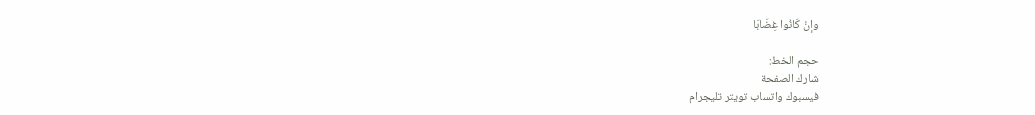وإنْ كَانُوا غِضَابَا

حجم الخط:
شارك الصفحة
فيسبوك واتساب تويتر تليجرام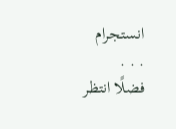انستجرام
. . .
فضلًا انتظر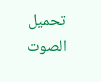تحميل الصوت